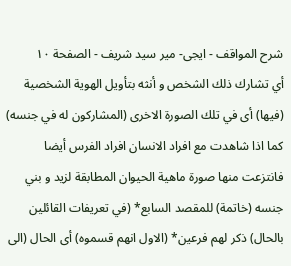شرح المواقف - ايجى- مير سيد شريف - الصفحة ١٠
أي تشارك ذلك الشخص و أنثه بتأويل الهوية الشخصية (فيها) أى في تلك الصورة الاخرى (المشاركون له في جنسه) كما اذا شاهدت مع افراد الانسان افراد الفرس أيضا فانتزعت منها صورة ماهية الحيوان المطابقة لزيد و بني جنسه (خاتمة) للمقصد السابع* (في تعريفات القائلين بالحال) ذكر لهم فرعين* (الاول انهم قسموه) أى الحال (الى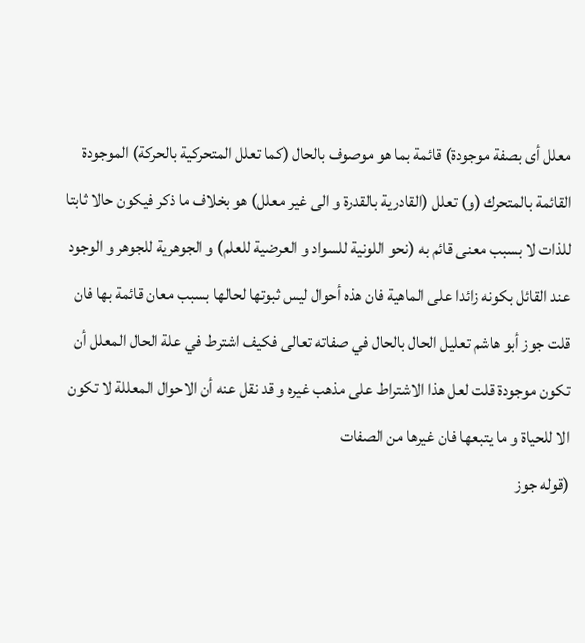معلل أى بصفة موجودة) قائمة بما هو موصوف بالحال (كما تعلل المتحركية بالحركة) الموجودة القائمة بالمتحرك (و) تعلل (القادرية بالقدرة و الى غير معلل) هو بخلاف ما ذكر فيكون حالا ثابتا للذات لا بسبب معنى قائم به (نحو اللونية للسواد و العرضية للعلم) و الجوهرية للجوهر و الوجود عند القائل بكونه زائدا على الماهية فان هذه أحوال ليس ثبوتها لحالها بسبب معان قائمة بها فان قلت جوز أبو هاشم تعليل الحال بالحال في صفاته تعالى فكيف اشترط في علة الحال المعلل أن تكون موجودة قلت لعل هذا الاشتراط على مذهب غيره و قد نقل عنه أن الاحوال المعللة لا تكون الا للحياة و ما يتبعها فان غيرها من الصفات
(قوله جوز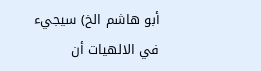أبو هاشم الخ) سيجيء في الالهيات أن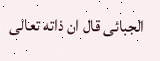الجبائى قال ان ذاته تعالى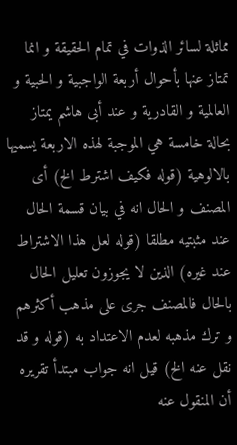مماثلة لسائر الذوات في تمام الحقيقة و انما تمتاز عنها بأحوال أربعة الواجبية و الحبية و العالمية و القادرية و عند أبى هاشم يمتاز بحالة خامسة هي الموجبة لهذه الاربعة يسميها بالالوهية (قوله فكيف اشترط الخ) أى المصنف و الحال انه في بيان قسمة الحال عند مثبتيه مطلقا (قوله لعل هذا الاشتراط عند غيره) الذين لا يجوزون تعليل الحال بالحال فالمصنف جرى على مذهب أكثرهم و ترك مذهبه لعدم الاعتداد به (قوله و قد نقل عنه الخ) قيل انه جواب مبتدأ تقريره أن المنقول عنه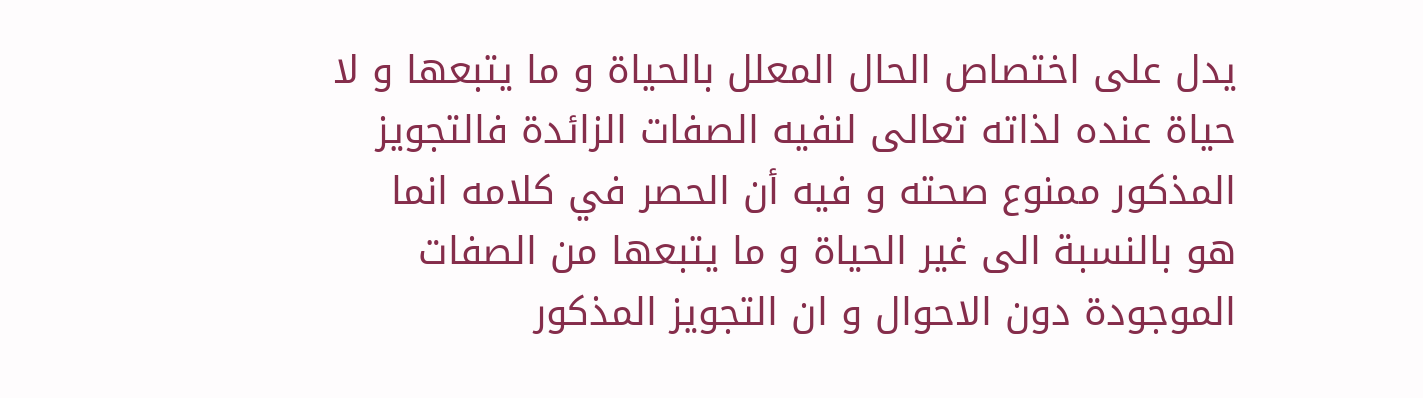يدل على اختصاص الحال المعلل بالحياة و ما يتبعها و لا حياة عنده لذاته تعالى لنفيه الصفات الزائدة فالتجويز المذكور ممنوع صحته و فيه أن الحصر في كلامه انما هو بالنسبة الى غير الحياة و ما يتبعها من الصفات الموجودة دون الاحوال و ان التجويز المذكور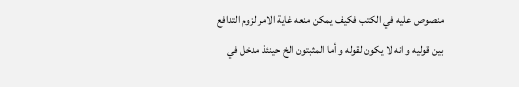منصوص عليه في الكتب فكيف يمكن منعه غاية الامر لزوم التدافع بين قوليه و انه لا يكون لقوله و أما المثبتون الخ حينئذ مدخل في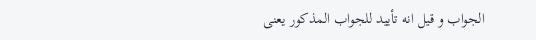الجواب و قيل انه تأييد للجواب المذكور يعنى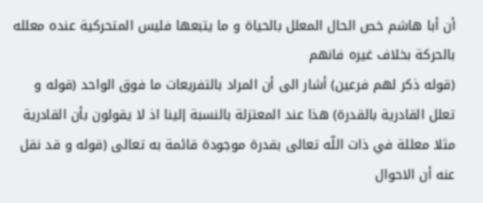أن أبا هاشم خص الحال المعلل بالحياة و ما يتبعها فليس المتحركية عنده معلله بالحركة بخلاف غيره فانهم
(قوله ذكر لهم فرعين) أشار الى أن المراد بالتفريعات ما فوق الواحد (قوله و تعلل القادرية بالقدرة) هذا عند المعتزلة بالنسبة إلينا اذ لا يقولون بأن القادرية مثلا معللة في ذات اللّه تعالى بقدرة موجودة قائمة به تعالى (قوله و قد نقل عنه أن الاحوال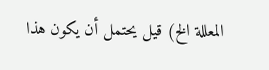المعللة الخ) قيل يحتمل أن يكون هذا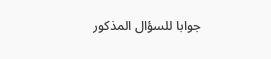جوابا للسؤال المذكور